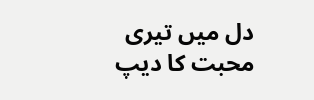دل میں تیری محبت کا دیپ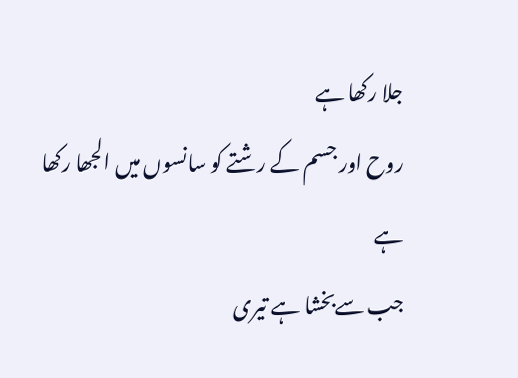جلا رکھا ہے
روح اور جسم کے رشتے کو سانسوں میں الجھا رکھا ہے
جب سےبخشا ہے تیری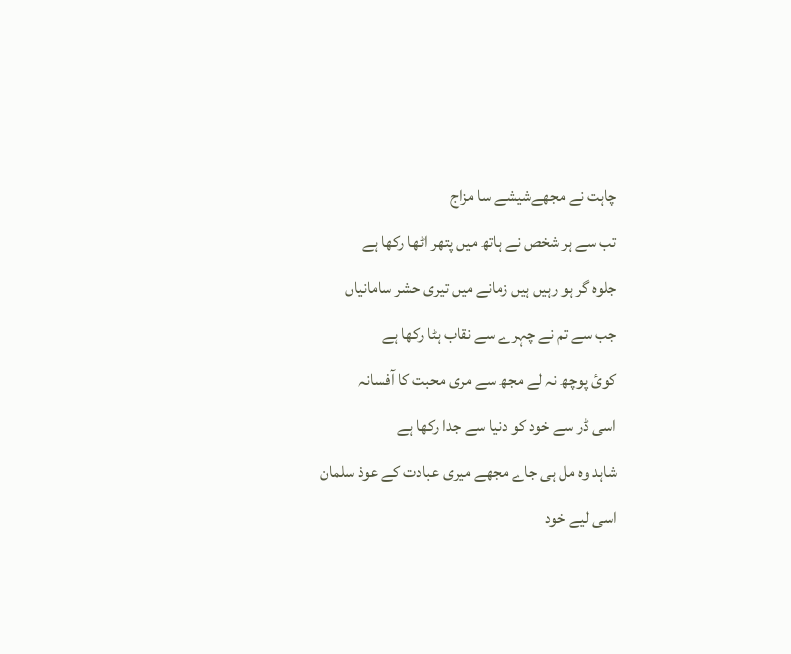چاہت نے مجھےشیشے سا مزاج
تب سے ہر شخص نے ہاتھ میں پتھر اٹھا رکھا ہے
جلوہ گر ہو رہیں ہیں زمانے میں تیری حشر سامانیاں
جب سے تم نے چہرے سے نقاب ہٹا رکھا ہے
کوئ پوچھ نہ لے مجھ سے مری محبت کا آفسانہ
اسی ڈر سے خود کو دنیا سے جدا رکھا ہے
شاہد وہ مل ہی جاے مجھے میری عبادت کے عوذ سلمان
اسی لیے خود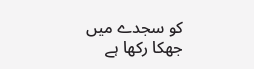کو سجدے میں جھکا رکھا ہے